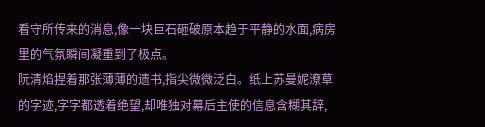看守所传来的消息,像一块巨石砸破原本趋于平静的水面,病房里的气氛瞬间凝重到了极点。
阮清焰捏着那张薄薄的遗书,指尖微微泛白。纸上苏曼妮潦草的字迹,字字都透着绝望,却唯独对幕后主使的信息含糊其辞,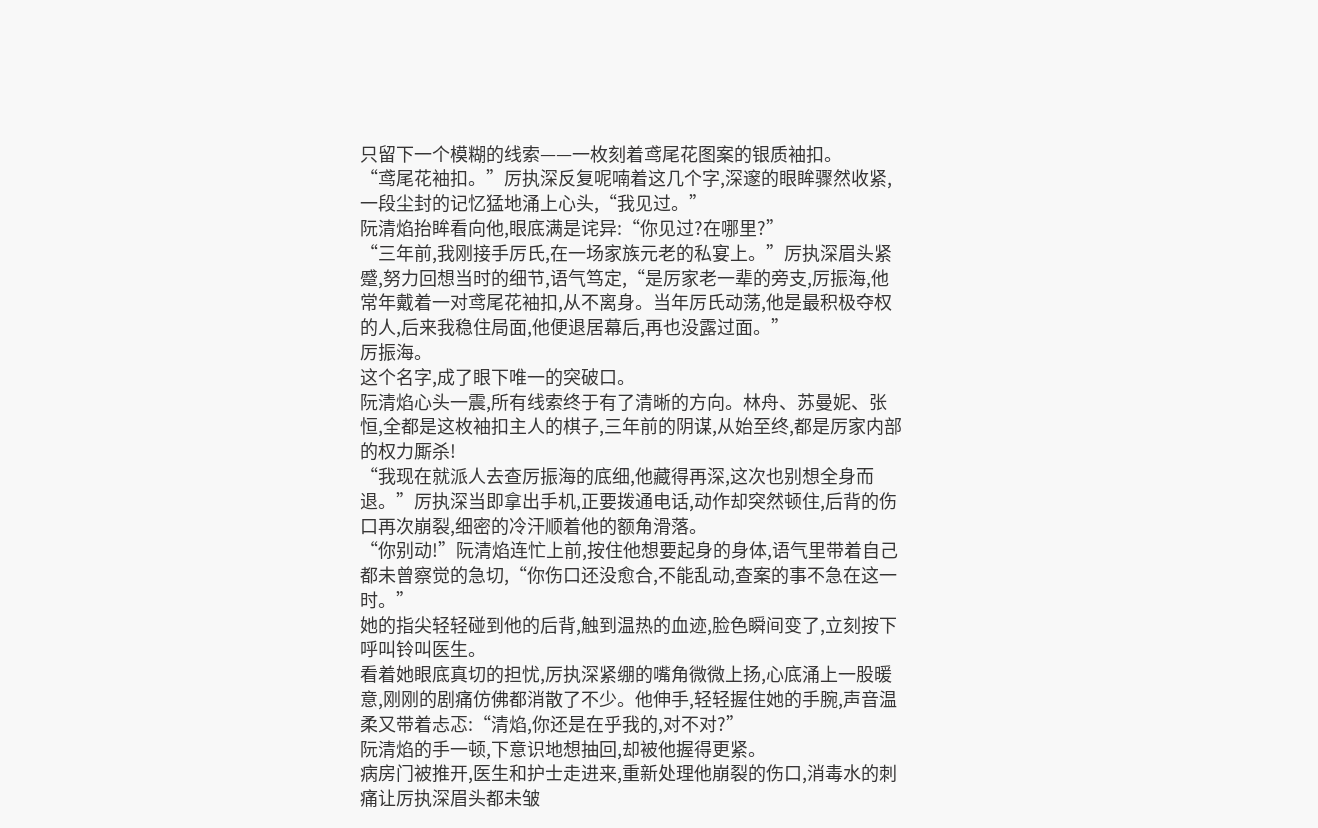只留下一个模糊的线索——一枚刻着鸢尾花图案的银质袖扣。
“鸢尾花袖扣。”厉执深反复呢喃着这几个字,深邃的眼眸骤然收紧,一段尘封的记忆猛地涌上心头,“我见过。”
阮清焰抬眸看向他,眼底满是诧异:“你见过?在哪里?”
“三年前,我刚接手厉氏,在一场家族元老的私宴上。”厉执深眉头紧蹙,努力回想当时的细节,语气笃定,“是厉家老一辈的旁支,厉振海,他常年戴着一对鸢尾花袖扣,从不离身。当年厉氏动荡,他是最积极夺权的人,后来我稳住局面,他便退居幕后,再也没露过面。”
厉振海。
这个名字,成了眼下唯一的突破口。
阮清焰心头一震,所有线索终于有了清晰的方向。林舟、苏曼妮、张恒,全都是这枚袖扣主人的棋子,三年前的阴谋,从始至终,都是厉家内部的权力厮杀!
“我现在就派人去查厉振海的底细,他藏得再深,这次也别想全身而退。”厉执深当即拿出手机,正要拨通电话,动作却突然顿住,后背的伤口再次崩裂,细密的冷汗顺着他的额角滑落。
“你别动!”阮清焰连忙上前,按住他想要起身的身体,语气里带着自己都未曾察觉的急切,“你伤口还没愈合,不能乱动,查案的事不急在这一时。”
她的指尖轻轻碰到他的后背,触到温热的血迹,脸色瞬间变了,立刻按下呼叫铃叫医生。
看着她眼底真切的担忧,厉执深紧绷的嘴角微微上扬,心底涌上一股暖意,刚刚的剧痛仿佛都消散了不少。他伸手,轻轻握住她的手腕,声音温柔又带着忐忑:“清焰,你还是在乎我的,对不对?”
阮清焰的手一顿,下意识地想抽回,却被他握得更紧。
病房门被推开,医生和护士走进来,重新处理他崩裂的伤口,消毒水的刺痛让厉执深眉头都未皱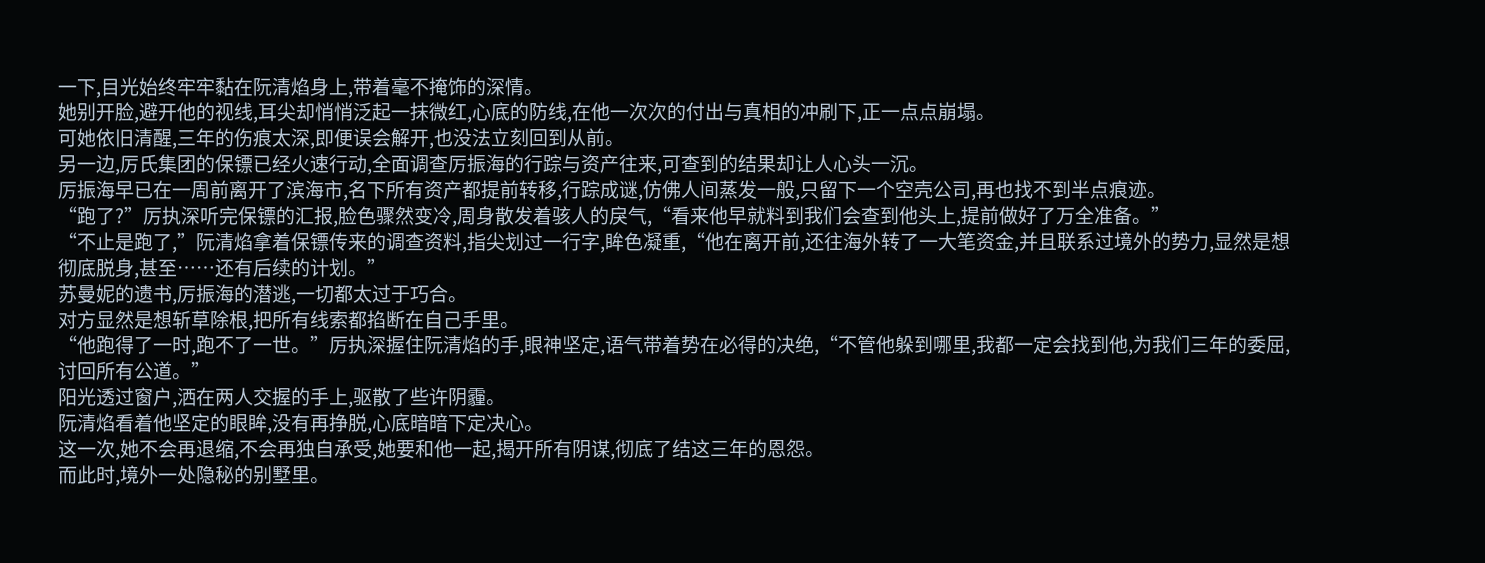一下,目光始终牢牢黏在阮清焰身上,带着毫不掩饰的深情。
她别开脸,避开他的视线,耳尖却悄悄泛起一抹微红,心底的防线,在他一次次的付出与真相的冲刷下,正一点点崩塌。
可她依旧清醒,三年的伤痕太深,即便误会解开,也没法立刻回到从前。
另一边,厉氏集团的保镖已经火速行动,全面调查厉振海的行踪与资产往来,可查到的结果却让人心头一沉。
厉振海早已在一周前离开了滨海市,名下所有资产都提前转移,行踪成谜,仿佛人间蒸发一般,只留下一个空壳公司,再也找不到半点痕迹。
“跑了?”厉执深听完保镖的汇报,脸色骤然变冷,周身散发着骇人的戾气,“看来他早就料到我们会查到他头上,提前做好了万全准备。”
“不止是跑了,”阮清焰拿着保镖传来的调查资料,指尖划过一行字,眸色凝重,“他在离开前,还往海外转了一大笔资金,并且联系过境外的势力,显然是想彻底脱身,甚至……还有后续的计划。”
苏曼妮的遗书,厉振海的潜逃,一切都太过于巧合。
对方显然是想斩草除根,把所有线索都掐断在自己手里。
“他跑得了一时,跑不了一世。”厉执深握住阮清焰的手,眼神坚定,语气带着势在必得的决绝,“不管他躲到哪里,我都一定会找到他,为我们三年的委屈,讨回所有公道。”
阳光透过窗户,洒在两人交握的手上,驱散了些许阴霾。
阮清焰看着他坚定的眼眸,没有再挣脱,心底暗暗下定决心。
这一次,她不会再退缩,不会再独自承受,她要和他一起,揭开所有阴谋,彻底了结这三年的恩怨。
而此时,境外一处隐秘的别墅里。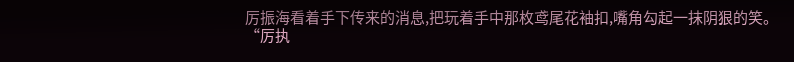厉振海看着手下传来的消息,把玩着手中那枚鸢尾花袖扣,嘴角勾起一抹阴狠的笑。
“厉执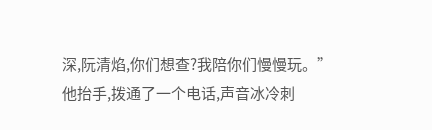深,阮清焰,你们想查?我陪你们慢慢玩。”
他抬手,拨通了一个电话,声音冰冷刺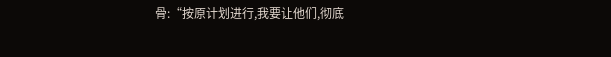骨:“按原计划进行,我要让他们,彻底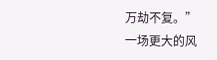万劫不复。”
一场更大的风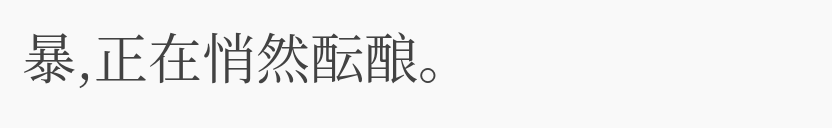暴,正在悄然酝酿。